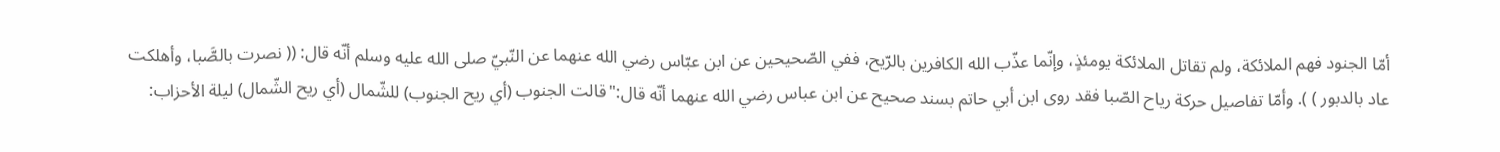أمّا الجنود فهم الملائكة، ولم تقاتل الملائكة يومئذٍ، وإنّما عذّب الله الكافرين بالرّيح، ففي الصّحيحين عن ابن عبّاس رضي الله عنهما عن النّبيّ صلى الله عليه وسلم أنّه قال: (( نصرت بالصَّبا، وأهلكت عاد بالدبور ) ). وأمّا تفاصيل حركة رياح الصّبا فقد روى ابن أبي حاتم بسند صحيح عن ابن عباس رضي الله عنهما أنّه قال:"قالت الجنوب (أي ريح الجنوب) للشّمال (أي ريح الشّمال) ليلة الأحزاب: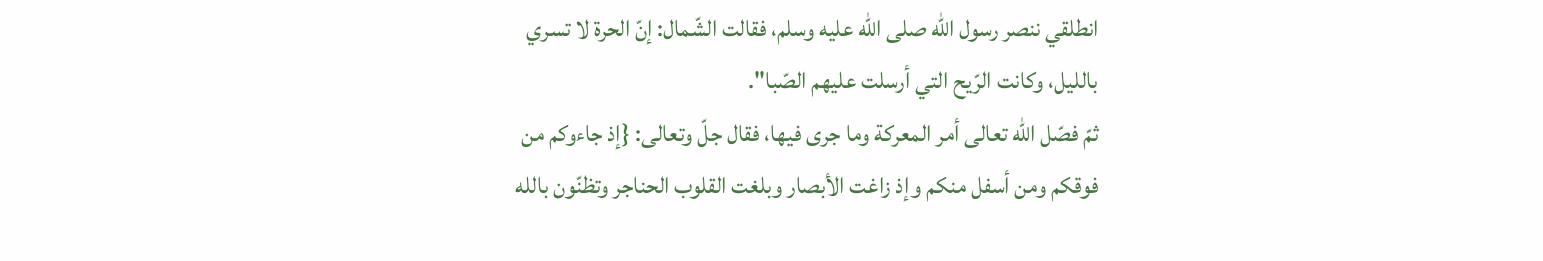انطلقي ننصر رسول الله صلى الله عليه وسلم، فقالت الشّمال: إنّ الحرة لا تسري بالليل، وكانت الرّيح التي أرسلت عليهم الصّبا".
ثمّ فصّل الله تعالى أمر المعركة وما جرى فيها، فقال جلّ وتعالى: {إذ جاءوكم من فوقكم ومن أسفل منكم وإذ زاغت الأبصار وبلغت القلوب الحناجر وتظنّون بالله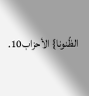الظّنونا} الأحزاب10.